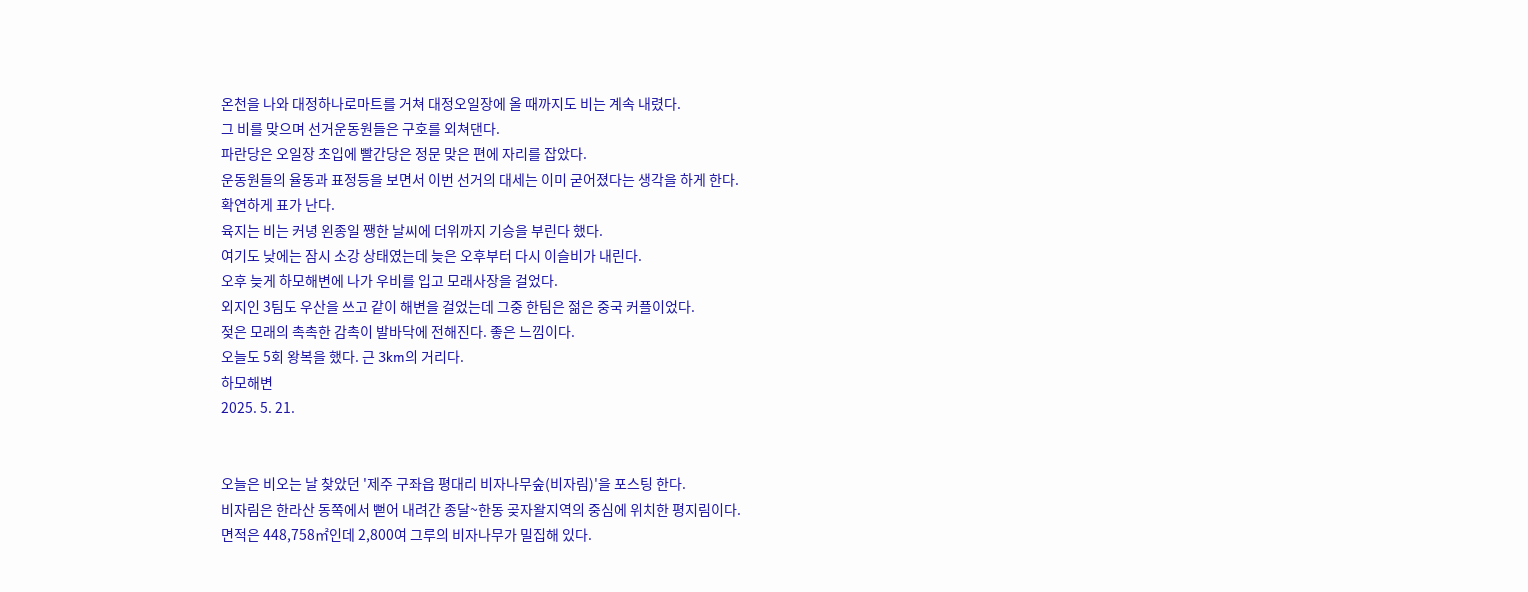온천을 나와 대정하나로마트를 거쳐 대정오일장에 올 때까지도 비는 계속 내렸다.
그 비를 맞으며 선거운동원들은 구호를 외쳐댄다.
파란당은 오일장 초입에 빨간당은 정문 맞은 편에 자리를 잡았다.
운동원들의 율동과 표정등을 보면서 이번 선거의 대세는 이미 굳어졌다는 생각을 하게 한다.
확연하게 표가 난다.
육지는 비는 커녕 왼종일 쨍한 날씨에 더위까지 기승을 부린다 했다.
여기도 낮에는 잠시 소강 상태였는데 늦은 오후부터 다시 이슬비가 내린다.
오후 늦게 하모해변에 나가 우비를 입고 모래사장을 걸었다.
외지인 3팀도 우산을 쓰고 같이 해변을 걸었는데 그중 한팀은 젊은 중국 커플이었다.
젖은 모래의 촉촉한 감촉이 발바닥에 전해진다. 좋은 느낌이다.
오늘도 5회 왕복을 했다. 근 3km의 거리다.
하모해변
2025. 5. 21.


오늘은 비오는 날 찾았던 '제주 구좌읍 평대리 비자나무숲(비자림)'을 포스팅 한다.
비자림은 한라산 동쪽에서 뻗어 내려간 종달~한동 곶자왈지역의 중심에 위치한 평지림이다.
면적은 448,758㎡인데 2,800여 그루의 비자나무가 밀집해 있다.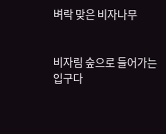벼락 맞은 비자나무


비자림 숲으로 들어가는 입구다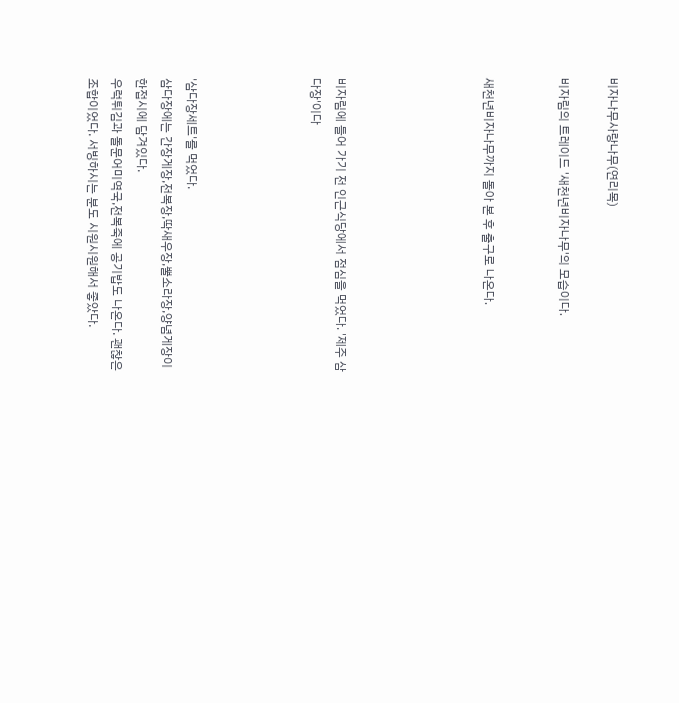비자나무사랑나무(연리목)

비자림의 트레이드 '새천년비자나무'의 모습이다.


새천년비자나무까지 돌아 본 후 출구로 나온다.





비자림에 들어 가기 전 인근식당에서 점심을 먹었다. '제주 삼다장'이다




'삼다장세트'를 먹었다.
삼다장에는 간장게장,전복장,딱새우장,뿔소라장,양념게장이 한접시에 담겨있다.
우럭튀김과 돌문어미역국,전복죽에 공기밥도 나온다. 괜찮은 조합이었다. 서빙하시는 분도 시원시원해서 좋았다.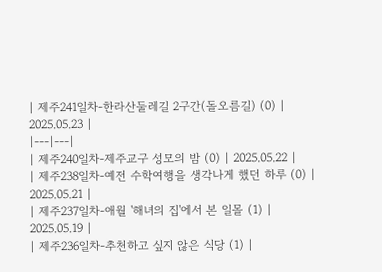| 제주241일차-한라산둘레길 2구간(돌오름길) (0) | 2025.05.23 |
|---|---|
| 제주240일차-제주교구 성모의 밤 (0) | 2025.05.22 |
| 제주238일차-예전 수학여행을 생각나게 했던 하루 (0) | 2025.05.21 |
| 제주237일차-애월 '해녀의 집'에서 본 일몰 (1) | 2025.05.19 |
| 제주236일차-추천하고 싶지 않은 식당 (1) |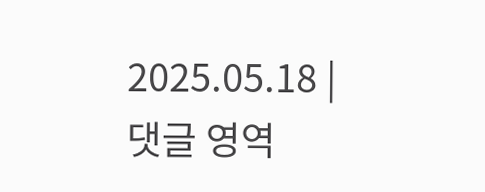2025.05.18 |
댓글 영역